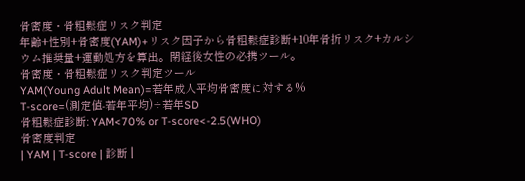骨密度・骨粗鬆症リスク判定
年齢+性別+骨密度(YAM)+リスク因子から骨粗鬆症診断+10年骨折リスク+カルシウム推奨量+運動処方を算出。閉経後女性の必携ツール。
骨密度・骨粗鬆症リスク判定ツール
YAM(Young Adult Mean)=若年成人平均骨密度に対する%
T-score=(測定値-若年平均)÷若年SD
骨粗鬆症診断: YAM<70% or T-score<-2.5(WHO)
骨密度判定
| YAM | T-score | 診断 |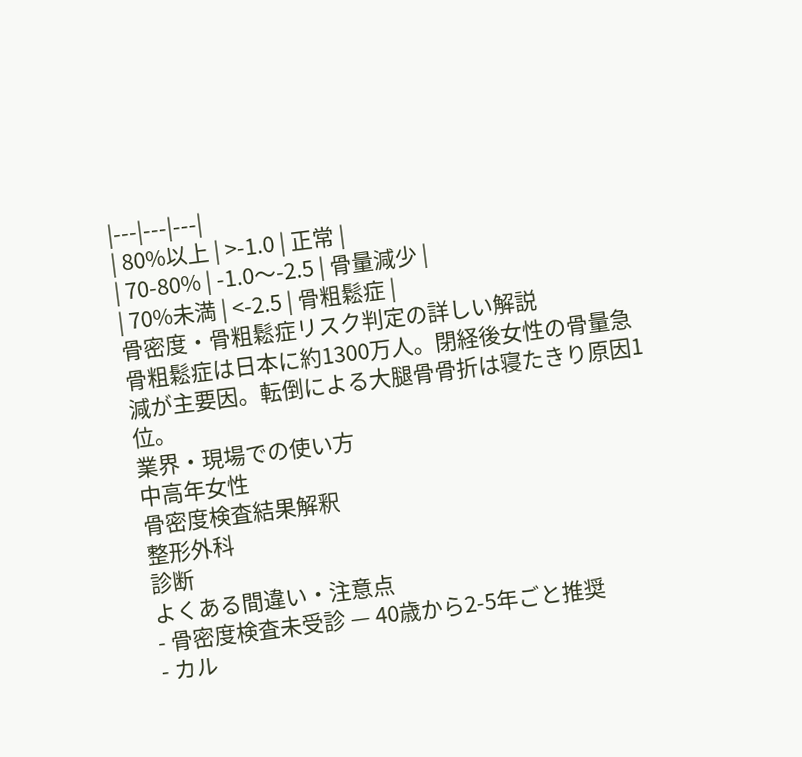|---|---|---|
| 80%以上 | >-1.0 | 正常 |
| 70-80% | -1.0〜-2.5 | 骨量減少 |
| 70%未満 | <-2.5 | 骨粗鬆症 |
骨密度・骨粗鬆症リスク判定の詳しい解説
骨粗鬆症は日本に約1300万人。閉経後女性の骨量急減が主要因。転倒による大腿骨骨折は寝たきり原因1位。
業界・現場での使い方
中高年女性
骨密度検査結果解釈
整形外科
診断
よくある間違い・注意点
- 骨密度検査未受診 — 40歳から2-5年ごと推奨
- カル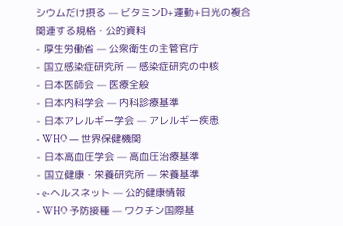シウムだけ摂る — ビタミンD+運動+日光の複合
関連する規格・公的資料
- 厚生労働省 — 公衆衛生の主管官庁
- 国立感染症研究所 — 感染症研究の中核
- 日本医師会 — 医療全般
- 日本内科学会 — 内科診療基準
- 日本アレルギー学会 — アレルギー疾患
- WHO — 世界保健機関
- 日本高血圧学会 — 高血圧治療基準
- 国立健康・栄養研究所 — 栄養基準
- e-ヘルスネット — 公的健康情報
- WHO 予防接種 — ワクチン国際基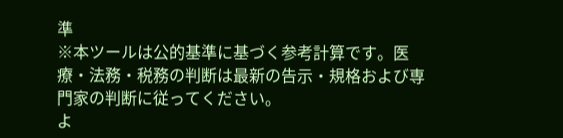準
※本ツールは公的基準に基づく参考計算です。医療・法務・税務の判断は最新の告示・規格および専門家の判断に従ってください。
よ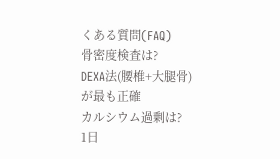くある質問(FAQ)
骨密度検査は?
DEXA法(腰椎+大腿骨)が最も正確
カルシウム過剰は?
1日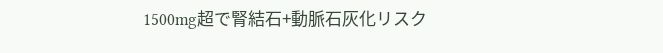1500mg超で腎結石+動脈石灰化リスク